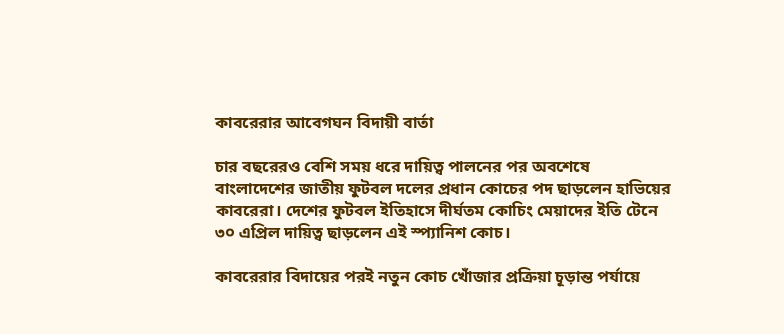কাবরেরার আবেগঘন বিদায়ী বার্তা

চার বছরেরও বেশি সময় ধরে দায়িত্ব পালনের পর অবশেষে বাংলাদেশের জাতীয় ফুটবল দলের প্রধান কোচের পদ ছাড়লেন হাভিয়ের কাবরেরা। দেশের ফুটবল ইতিহাসে দীর্ঘতম কোচিং মেয়াদের ইতি টেনে ৩০ এপ্রিল দায়িত্ব ছাড়লেন এই স্প্যানিশ কোচ।

কাবরেরার বিদায়ের পরই নতুন কোচ খোঁজার প্রক্রিয়া চূড়ান্ত পর্যায়ে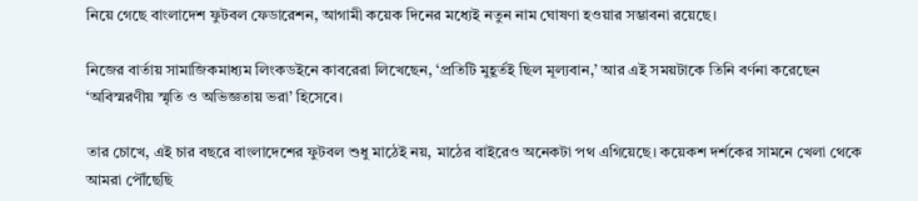নিয়ে গেছে বাংলাদেশ ফুটবল ফেডারেশন, আগামী কয়েক দিনের মধ্যেই নতুন নাম ঘোষণা হওয়ার সম্ভাবনা রয়েছে।

নিজের বার্তায় সামাজিকমাধ্যম লিংকডইনে কাবরেরা লিখেছেন, ‘প্রতিটি মুহূর্তই ছিল মূল্যবান,’ আর এই সময়টাকে তিনি বর্ণনা করেছেন ‘অবিস্মরণীয় স্মৃতি ও অভিজ্ঞতায় ভরা’ হিসেবে।

তার চোখে, এই চার বছরে বাংলাদেশের ফুটবল শুধু মাঠেই নয়, মাঠের বাইরেও অনেকটা পথ এগিয়েছে। কয়েকশ দর্শকের সামনে খেলা থেকে আমরা পৌঁছেছি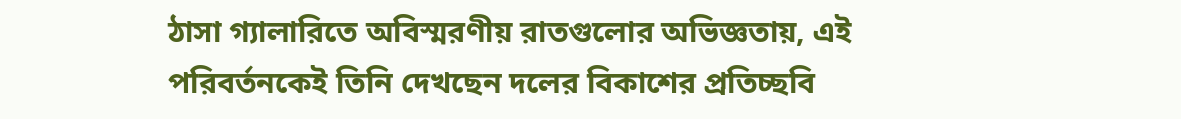ঠাসা গ্যালারিতে অবিস্মরণীয় রাতগুলোর অভিজ্ঞতায়, এই পরিবর্তনকেই তিনি দেখছেন দলের বিকাশের প্রতিচ্ছবি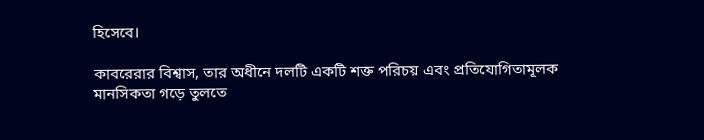হিসেবে।

কাবরেরার বিশ্বাস, তার অধীনে দলটি একটি শক্ত পরিচয় এবং প্রতিযোগিতামূলক মানসিকতা গড়ে তুলতে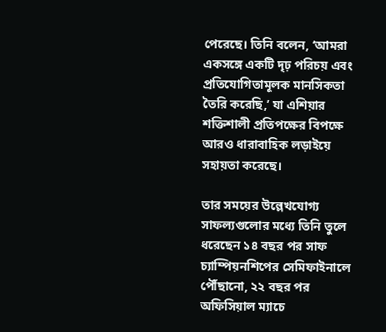পেরেছে। তিনি বলেন, ‘আমরা একসঙ্গে একটি দৃঢ় পরিচয় এবং প্রতিযোগিতামূলক মানসিকতা তৈরি করেছি,’ যা এশিয়ার শক্তিশালী প্রতিপক্ষের বিপক্ষে আরও ধারাবাহিক লড়াইয়ে সহায়তা করেছে।

তার সময়ের উল্লেখযোগ্য সাফল্যগুলোর মধ্যে তিনি তুলে ধরেছেন ১৪ বছর পর সাফ চ্যাম্পিয়নশিপের সেমিফাইনালে পৌঁছানো, ২২ বছর পর অফিসিয়াল ম্যাচে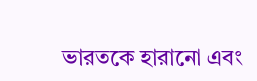ভারতকে হারানো এবং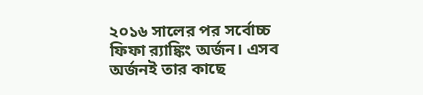২০১৬ সালের পর সর্বোচ্চ ফিফা র‍্যাঙ্কিং অর্জন। এসব অর্জনই তার কাছে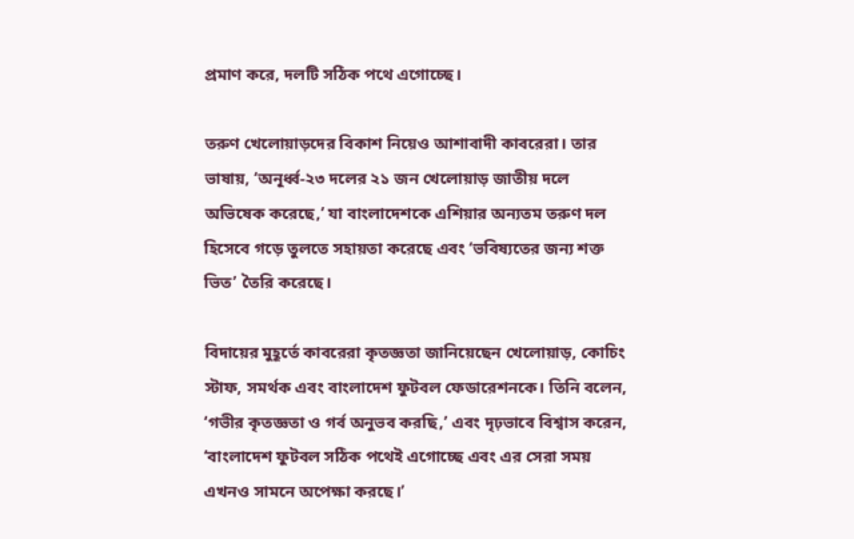প্রমাণ করে, দলটি সঠিক পথে এগোচ্ছে।

তরুণ খেলোয়াড়দের বিকাশ নিয়েও আশাবাদী কাবরেরা। তার ভাষায়, ‘অনূর্ধ্ব-২৩ দলের ২১ জন খেলোয়াড় জাতীয় দলে অভিষেক করেছে,’ যা বাংলাদেশকে এশিয়ার অন্যতম তরুণ দল হিসেবে গড়ে তুলতে সহায়তা করেছে এবং ‘ভবিষ্যতের জন্য শক্ত ভিত’ তৈরি করেছে।

বিদায়ের মুহূর্তে কাবরেরা কৃতজ্ঞতা জানিয়েছেন খেলোয়াড়, কোচিং স্টাফ, সমর্থক এবং বাংলাদেশ ফুটবল ফেডারেশনকে। তিনি বলেন, ‘গভীর কৃতজ্ঞতা ও গর্ব অনুভব করছি,’ এবং দৃঢ়ভাবে বিশ্বাস করেন, ‘বাংলাদেশ ফুটবল সঠিক পথেই এগোচ্ছে এবং এর সেরা সময় এখনও সামনে অপেক্ষা করছে।’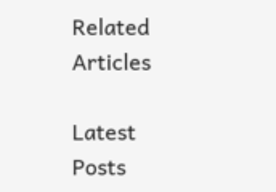Related Articles

Latest Posts